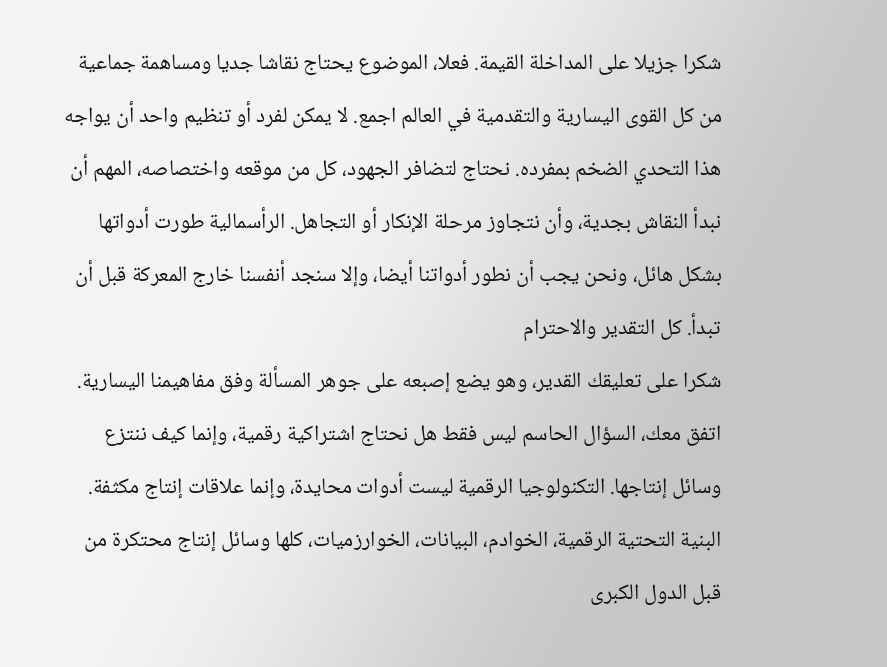شكرا جزيلا على المداخلة القيمة. فعلا، الموضوع يحتاج نقاشا جديا ومساهمة جماعية من كل القوى اليسارية والتقدمية في العالم اجمع. لا يمكن لفرد أو تنظيم واحد أن يواجه هذا التحدي الضخم بمفرده. نحتاج لتضافر الجهود، كل من موقعه واختصاصه، المهم أن نبدأ النقاش بجدية، وأن نتجاوز مرحلة الإنكار أو التجاهل. الرأسمالية طورت أدواتها بشكل هائل، ونحن يجب أن نطور أدواتنا أيضا، وإلا سنجد أنفسنا خارج المعركة قبل أن تبدأ. كل التقدير والاحترام
شكرا على تعليقك القدير، وهو يضع إصبعه على جوهر المسألة وفق مفاهيمنا اليسارية. اتفق معك، السؤال الحاسم ليس فقط هل نحتاج اشتراكية رقمية، وإنما كيف ننتزع وسائل إنتاجها. التكنولوجيا الرقمية ليست أدوات محايدة، وإنما علاقات إنتاج مكثفة. البنية التحتية الرقمية، الخوادم، البيانات، الخوارزميات، كلها وسائل إنتاج محتكرة من قبل الدول الكبرى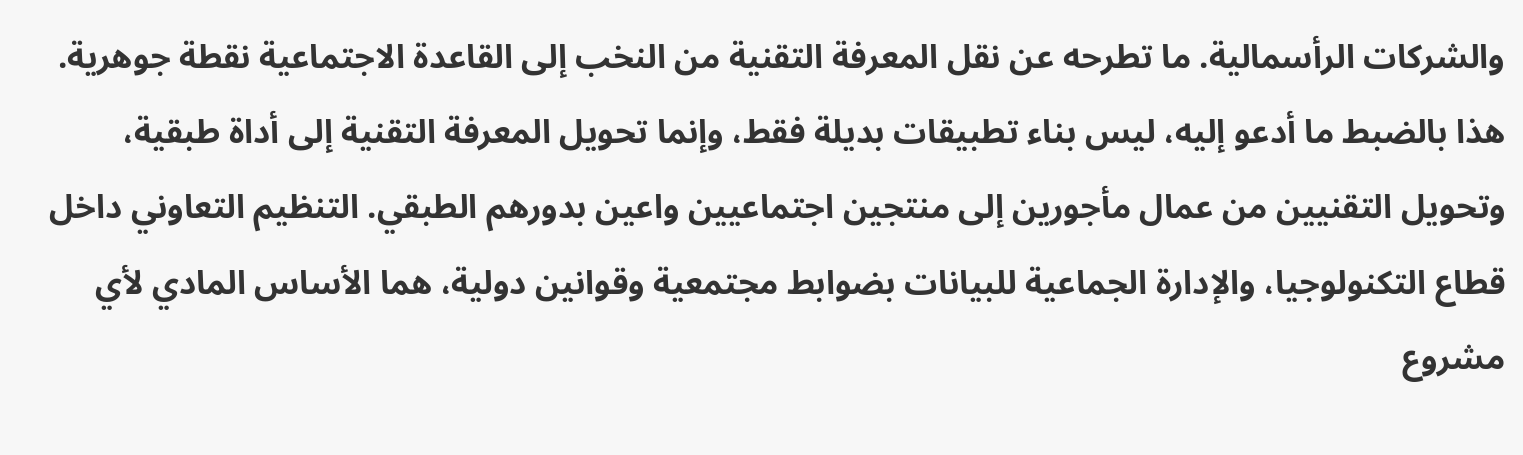والشركات الرأسمالية. ما تطرحه عن نقل المعرفة التقنية من النخب إلى القاعدة الاجتماعية نقطة جوهرية. هذا بالضبط ما أدعو إليه، ليس بناء تطبيقات بديلة فقط، وإنما تحويل المعرفة التقنية إلى أداة طبقية، وتحويل التقنيين من عمال مأجورين إلى منتجين اجتماعيين واعين بدورهم الطبقي. التنظيم التعاوني داخل قطاع التكنولوجيا، والإدارة الجماعية للبيانات بضوابط مجتمعية وقوانين دولية، هما الأساس المادي لأي مشروع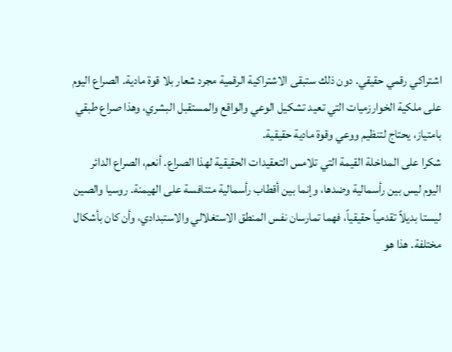اشتراكي رقمي حقيقي. دون ذلك ستبقى الاشتراكية الرقمية مجرد شعار بلا قوة مادية. الصراع اليوم على ملكية الخوارزميات التي تعيد تشكيل الوعي والواقع والمستقبل البشري، وهذا صراع طبقي بامتياز، يحتاج لتنظيم ووعي وقوة مادية حقيقية.
شكرا على المداخلة القيمة التي تلامس التعقيدات الحقيقية لهذا الصراع. أنعم، الصراع الدائر اليوم ليس بين رأسمالية وضدها، وإنما بين أقطاب رأسمالية متنافسة على الهيمنة. روسيا والصين ليستا بديلاً تقدمياً حقيقياً، فهما تمارسان نفس المنطق الاستغلالي والاستبدادي، وأن كان بأشكال مختلفة. هذا هو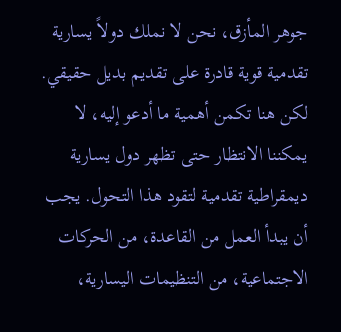جوهر المأزق، نحن لا نملك دولاً يسارية تقدمية قوية قادرة على تقديم بديل حقيقي. لكن هنا تكمن أهمية ما أدعو إليه، لا يمكننا الانتظار حتى تظهر دول يسارية ديمقراطية تقدمية لتقود هذا التحول. يجب أن يبدأ العمل من القاعدة، من الحركات الاجتماعية، من التنظيمات اليسارية،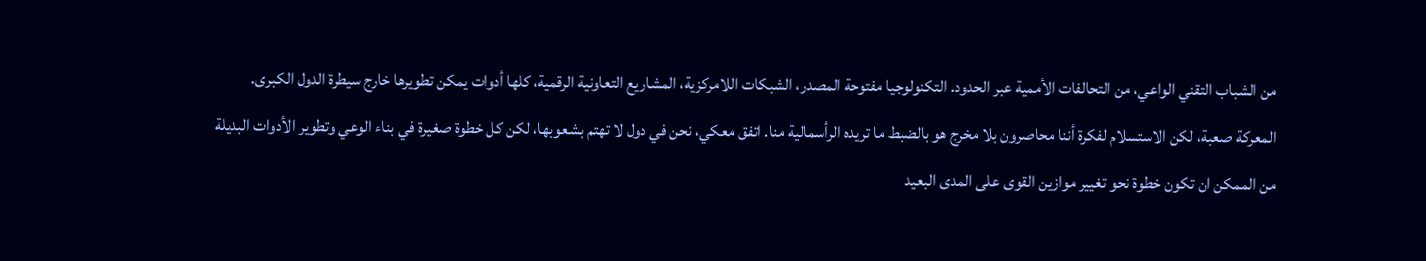من الشباب التقني الواعي، من التحالفات الأممية عبر الحدود. التكنولوجيا مفتوحة المصدر، الشبكات اللامركزية، المشاريع التعاونية الرقمية، كلها أدوات يمكن تطويرها خارج سيطرة الدول الكبرى. المعركة صعبة، لكن الاستسلام لفكرة أننا محاصرون بلا مخرج هو بالضبط ما تريده الرأسمالية منا. اتفق معكي، نحن في دول لا تهتم بشعوبها، لكن كل خطوة صغيرة في بناء الوعي وتطوير الأدوات البديلة من الممكن ان تكون خطوة نحو تغيير موازين القوى على المدى البعيد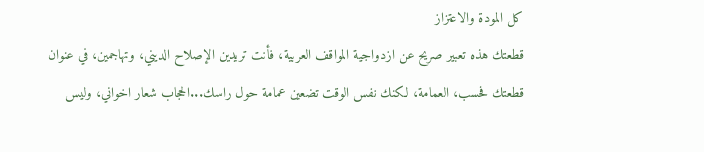كل المودة والاعتزاز
قطعتك هذه تعبير صريح عن ازدواجية المواقف العربية، فأنت تريدين الإصلاح الديني، وتهاجمين، في عنوان قطعتك فحسب، العمامة، لكنك نفس الوقت تضعين عمامة حول راسك...الحجاب شعار اخواني، وليس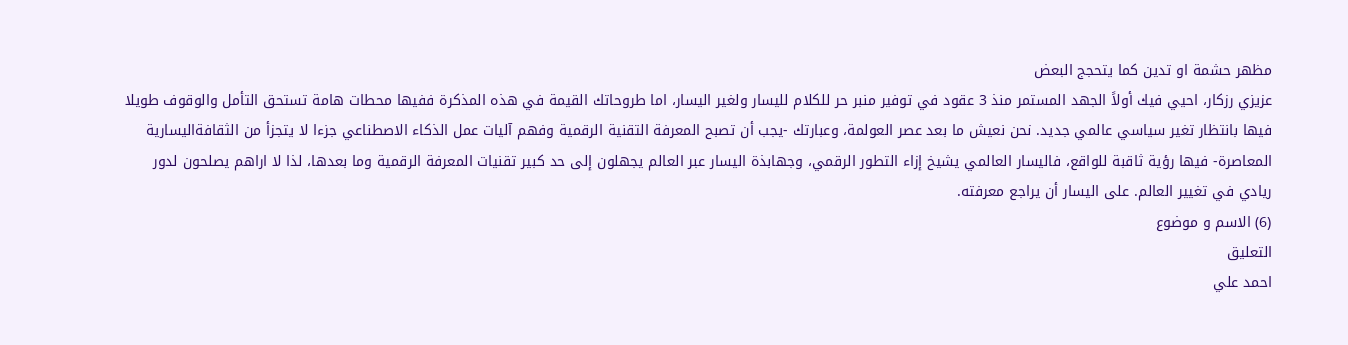مظهر حشمة او تدين كما يتحجج البعض
عزيزي رزكار، احيي فيك أولاً الجهد المستمر منذ 3 عقود في توفير منبر حر للكلام لليسار ولغير اليسار، اما طروحاتك القيمة في هذه المذكرة ففيها محطات هامة تستحق التأمل والوقوف طويلا فيها بانتظار تغير سياسي عالمي جديد. نحن نعيش ما بعد عصر العولمة، وعبارتك -يجب أن تصبح المعرفة التقنية الرقمية وفهم آليات عمل الذكاء الاصطناعي جزءا لا يتجزأ من الثقافةاليسارية المعاصرة- فيها رؤية ثاقبة للواقع، فاليسار العالمي يشيخ إزاء التطور الرقمي، وجهابذة اليسار عبر العالم يجهلون إلى حد كبير تقنيات المعرفة الرقمية وما بعدها، لذا لا اراهم يصلحون لدور ريادي في تغيير العالم. على اليسار أن يراجع معرفته.
(6) الاسم و موضوع
التعليق
احمد علي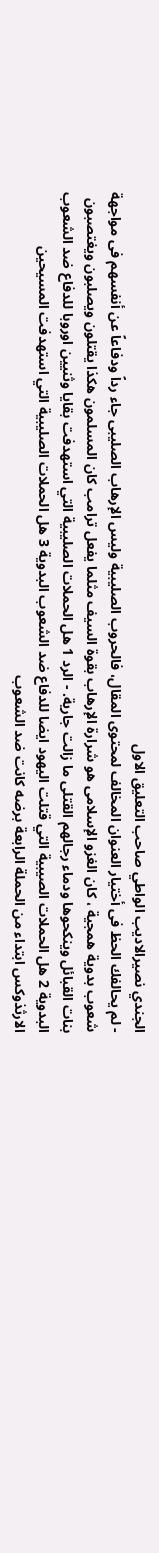الجندي نصيرالاديب الواطي صاحب التعليق الاول
- لم يحالفك الحظ فى أختيار العنوان المخالف لمحتوى المقال، فالحروب الصليبية وليس الإرهاب الصليبى جاء رداً ودفاعاً عن أنفسهم فى مواجهة شعوب بدوية همجية ، كان الغزو الإسلامى هو شرارة الإرهاب بقوة السيف مثلما يفعل ترامب كان المسلمون هكذا يقتلون ويصلبون ويغتصبون بنات القبائل وينكحوها ودماء رجالهم القتلى ما زالت جارية. - الرد 1 هل الحملات الصليبية التي استهدفت بقايا وثنيين اوروبا للدفاع ضد الشعوب البدوية 2 هل الحملات الصيبية التي قتلت اليهود ايضا للدفاع ضد الشعوب البدوية 3 هل الحملات الصليبية التي استهدفت المسيحين الارثذوكس ابتداء من الحملة الرابعة برضه كانت ضد الشعوب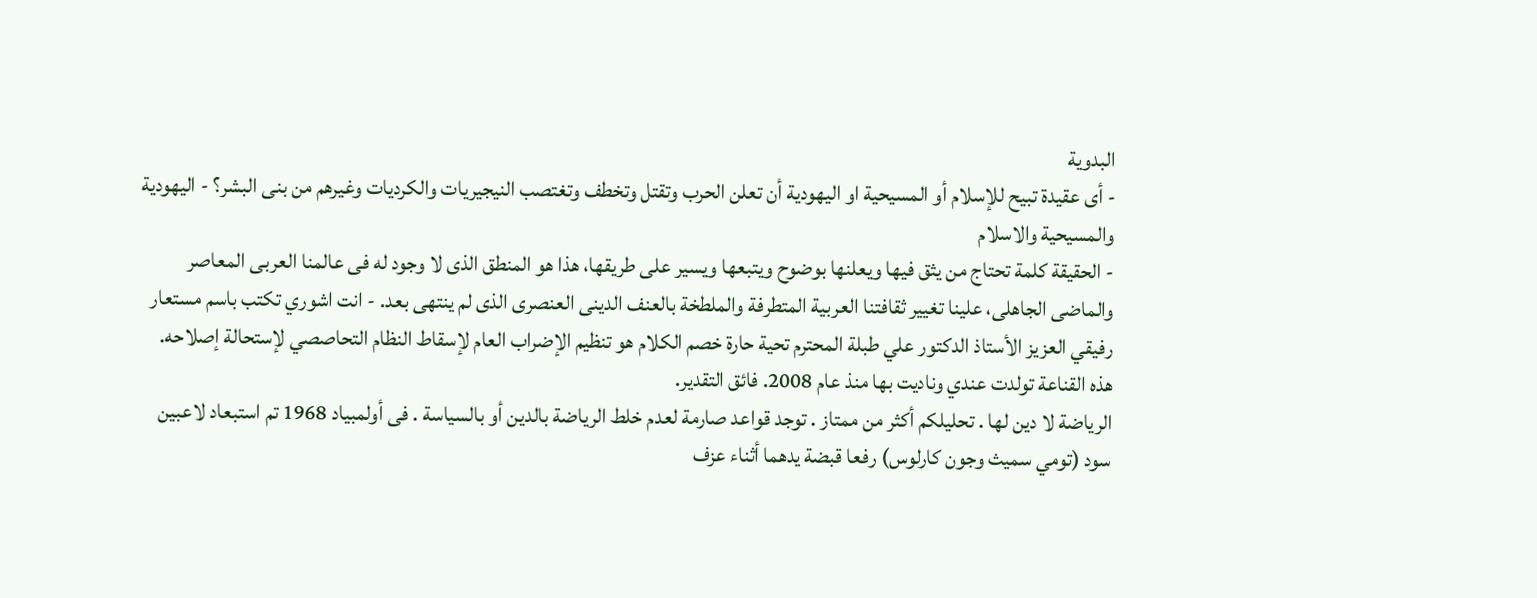البدوية
- أى عقيدة تبيح للإسلام أو المسيحية او اليهودية أن تعلن الحرب وتقتل وتخطف وتغتصب النيجيريات والكرديات وغيرهم من بنى البشر؟ - اليهودية والمسيحية والاسلام
- الحقيقة كلمة تحتاج من يثق فيها ويعلنها بوضوح ويتبعها ويسير على طريقها، هذا هو المنطق الذى لا وجود له فى عالمنا العربى المعاصر والماضى الجاهلى، علينا تغيير ثقافتنا العربية المتطرفة والملطخة بالعنف الدينى العنصرى الذى لم ينتهى بعد. - انت اشوري تكتب باسم مستعار
رفيقي العزيز الأستاذ الدكتور علي طبلة المحترم تحية حارة خصم الكلام هو تنظيم الإضراب العام لإسقاط النظام التحاصصي لإستحالة إصلاحه. هذه القناعة تولدت عندي وناديت بها منذ عام 2008. فائق التقدير.
الرياضة لا دين لها . تحليلكم أكثر من ممتاز . توجد قواعد صارمة لعدم خلط الرياضة بالدين أو بالسياسة . فى أولمبياد 1968 تم استبعاد لاعبين سود (تومي سميث وجون كارلوس) رفعا قبضة يدهما أثناء عزف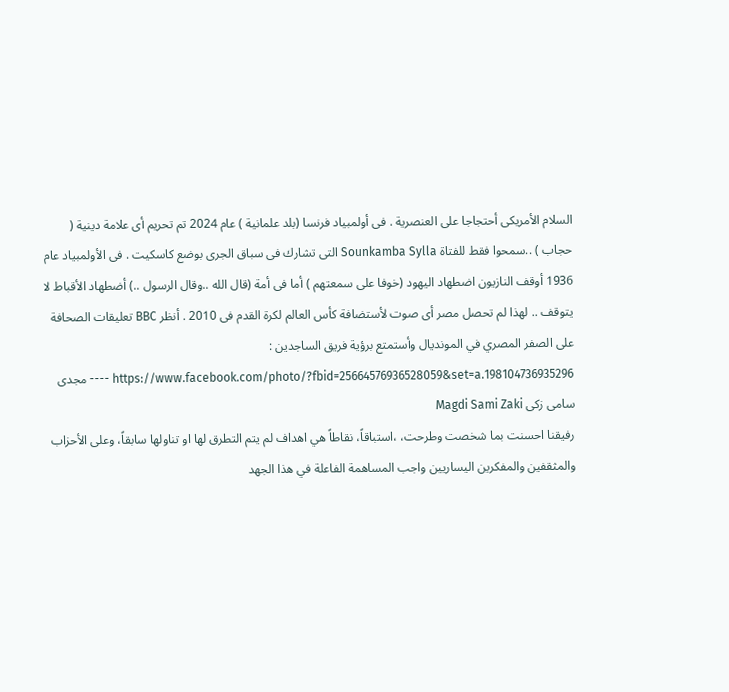السلام الأمريكى أحتجاجا على العنصرية . فى أولمبياد فرنسا (بلد علمانية ) عام 2024 تم تحريم أى علامة دينية ( حجاب ) ..سمحوا فقط للفتاة Sounkamba Sylla التى تشارك فى سباق الجرى بوضع كاسكيت . فى الأولمبياد عام 1936 أوقف النازيون اضطهاد اليهود (خوفا على سمعتهم ) أما فى أمة (قال الله ..وقال الرسول ..) أضطهاد الأقباط لا يتوقف .. لهذا لم تحصل مصر أى صوت لأستضافة كأس العالم لكرة القدم فى 2010 . أنظر BBC تعليقات الصحافة على الصفر المصري في المونديال وأستمتع برؤية فريق الساجدين : https://www.facebook.com/photo/?fbid=25664576936528059&set=a.198104736935296 ---- مجدى سامى زكى Magdi Sami Zaki
رفيقنا احسنت بما شخصت وطرحت، ،استباقاً، نقاطاً هي اهداف لم يتم التطرق لها او تناولها سابقاً، وعلى الأحزاب والمثقفين والمفكرين اليساريين واجب المساهمة الفاعلة في هذا الجهد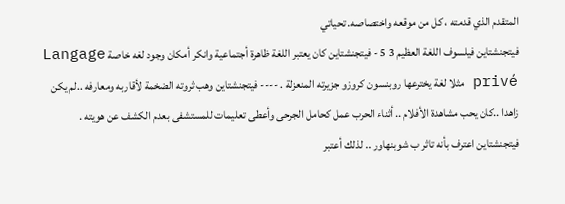المتقدم الذي قدمته ، كل من موقعه واختصاصه. تحياتي
فيتجنشتاين فيلسوف اللغة العظيم 3 5 - فيتجنشتاين كان يعتبر اللغة ظاهرة أجتماعية وانكر أمكان وجود لغه خاصة Langage privé مثلا لغة يخترعها روبنسون كروزو جزيرته المنعزلة . ---- فيتجنشتاين وهب ثروته الضخمة لأقاربه ومعارفه ..لم يكن زاهدا ..كان يحب مشاهدة الأفلام .. أثناء الحرب عمل كحامل الجرحى وأعطى تعليمات للمستشفى بعدم الكشف عن هويته . فيتجنشتاين اعترف بأنه تاثر ب شوبنهاور .. لذلك أعتبر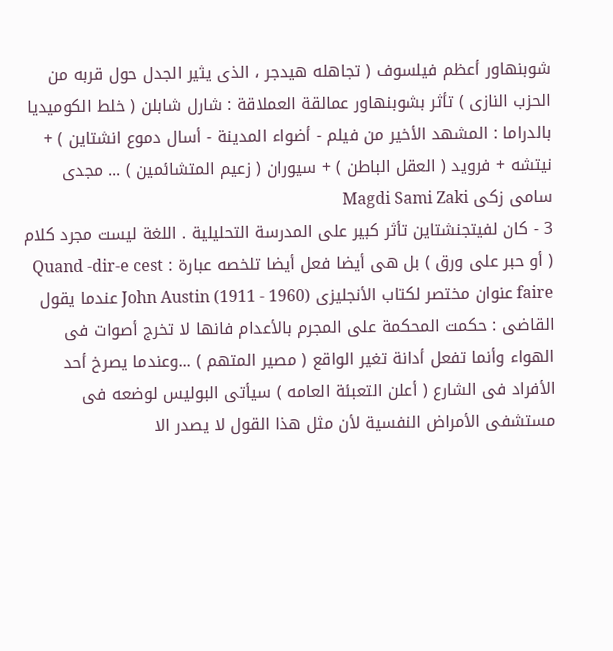شوبنهاور أعظم فيلسوف ( تجاهله هيدجر ، الذى يثير الجدل حول قربه من الحزب النازى ) تأثر بشوبنهاور عمالقة العملاقة : شارل شابلن ( خلط الكوميديا بالدراما : المشهد الأخير من فيلم - أضواء المدينة - أسال دموع انشتاين ) + نيتشه + فرويد ( العقل الباطن ) + سيوران ( زعيم المتشائمين ) ... مجدى سامى زكى Magdi Sami Zaki
3 - كان لفيتجنشتاين تأثر كبير على المدرسة التحليلية . اللغة ليست مجرد كلام ( أو حبر على ورق ) بل هى أيضا فعل أيضا تلخصه عبارة : Quand -dir-e cest faire عنوان مختصر لكتاب الأنجليزى John Austin (1911 - 1960) عندما يقول القاضى : حكمت المحكمة على المجرم بالأعدام فانها لا تخرج أصوات فى الهواء وأنما تفعل أدانة تغير الواقع ( مصير المتهم ) ...وعندما يصرخ أحد الأفراد فى الشارع ( أعلن التعبئة العامه ) سيأتى البوليس لوضعه فى مستشفى الأمراض النفسية لأن مثل هذا القول لا يصدر الا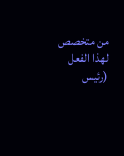من متخصص لهذا الفعل (رئيس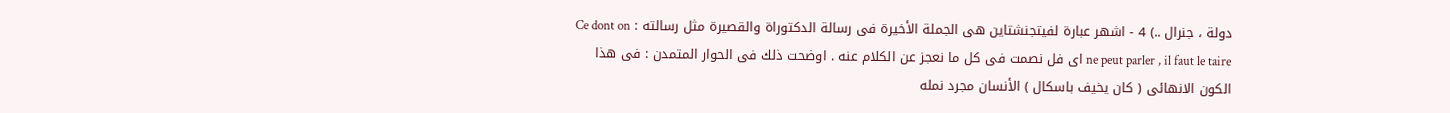دولة ، جنرال ..) 4 - اشهر عبارة لفيتجنشتاين هى الجملة الأخيرة فى رسالة الدكتوراة والقصيرة مثل رسالته : Ce dont on ne peut parler , il faut le taire اى فل نصمت فى كل ما نعجز عن الكلام عنه . اوضحت ذلك فى الحوار المتمدن : فى هذا الكون الانهائى ( كان يخيف باسكال ) الأنسان مجرد نمله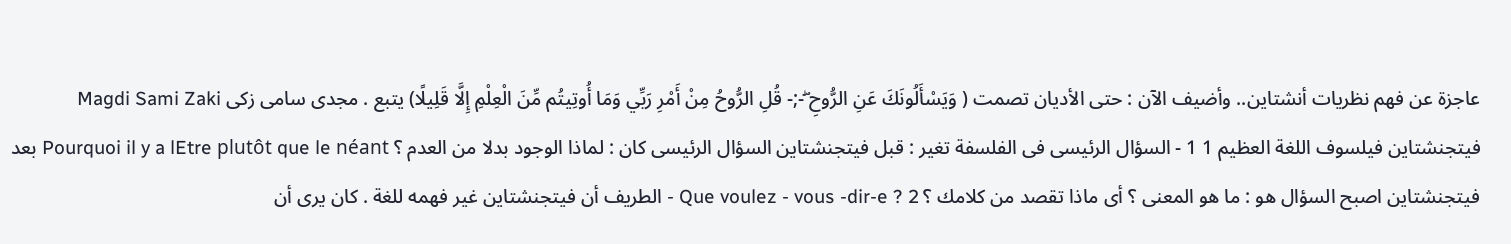عاجزة عن فهم نظريات أنشتاين.. وأضيف الآن : حتى الأديان تصمت ( وَيَسْأَلُونَكَ عَنِ الرُّوحِ ۖ-;- قُلِ الرُّوحُ مِنْ أَمْرِ رَبِّي وَمَا أُوتِيتُم مِّنَ الْعِلْمِ إِلَّا قَلِيلًا) يتبع . مجدى سامى زكى Magdi Sami Zaki
فيتجنشتاين فيلسوف اللغة العظيم 1 1 - السؤال الرئيسى فى الفلسفة تغير : قبل فيتجنشتاين السؤال الرئيسى كان : لماذا الوجود بدلا من العدم ؟ Pourquoi il y a lEtre plutôt que le néant بعد فيتجنشتاين اصبح السؤال هو : ما هو المعنى ؟ أى ماذا تقصد من كلامك ؟ Que voulez - vous -dir-e ? 2 - الطريف أن فيتجنشتاين غير فهمه للغة . كان يرى أن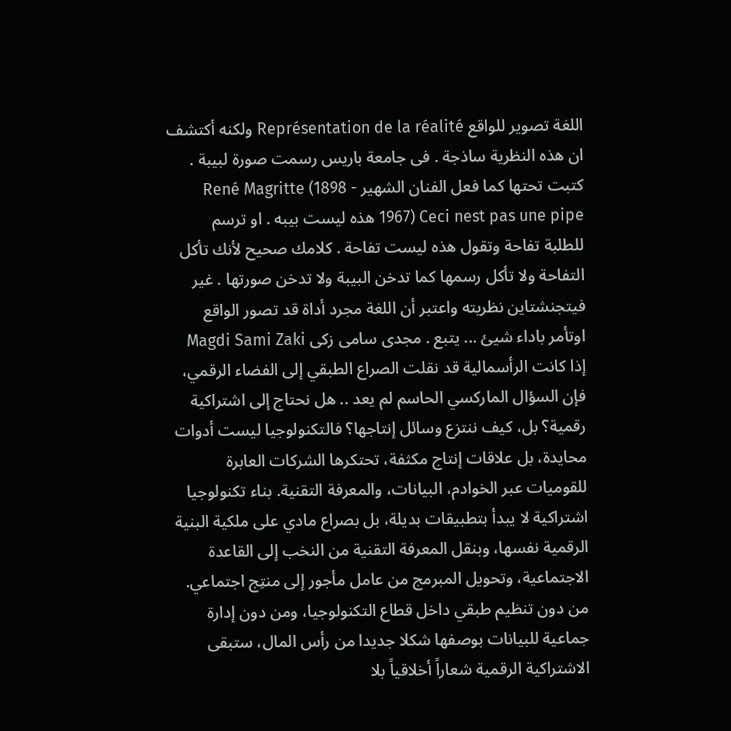اللغة تصوير للواقع Représentation de la réalité ولكنه أكتشف ان هذه النظرية ساذجة . فى جامعة باريس رسمت صورة لبيبة . كتبت تحتها كما فعل الفنان الشهير René Magritte (1898 - 1967) Ceci nest pas une pipe هذه ليست بيبه . او ترسم للطلبة تفاحة وتقول هذه ليست تفاحة . كلامك صحيح لأنك تأكل التفاحة ولا تأكل رسمها كما تدخن البيبة ولا تدخن صورتها . غير فيتجنشتاين نظريته واعتبر أن اللغة مجرد أداة قد تصور الواقع اوتأمر باداء شيئ ... يتبع . مجدى سامى زكى Magdi Sami Zaki
إذا كانت الرأسمالية قد نقلت الصراع الطبقي إلى الفضاء الرقمي، فإن السؤال الماركسي الحاسم لم يعد .. هل نحتاج إلى اشتراكية رقمية؟ بل، كيف ننتزع وسائل إنتاجها؟ فالتكنولوجيا ليست أدوات محايدة، بل علاقات إنتاج مكثفة، تحتكرها الشركات العابرة للقوميات عبر الخوادم، البيانات، والمعرفة التقنية. بناء تكنولوجيا اشتراكية لا يبدأ بتطبيقات بديلة، بل بصراع مادي على ملكية البنية الرقمية نفسها، وبنقل المعرفة التقنية من النخب إلى القاعدة الاجتماعية، وتحويل المبرمج من عامل مأجور إلى منتِج اجتماعي. من دون تنظيم طبقي داخل قطاع التكنولوجيا، ومن دون إدارة جماعية للبيانات بوصفها شكلا جديدا من رأس المال، ستبقى الاشتراكية الرقمية شعاراً أخلاقياً بلا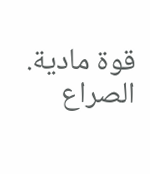قوة مادية. الصراع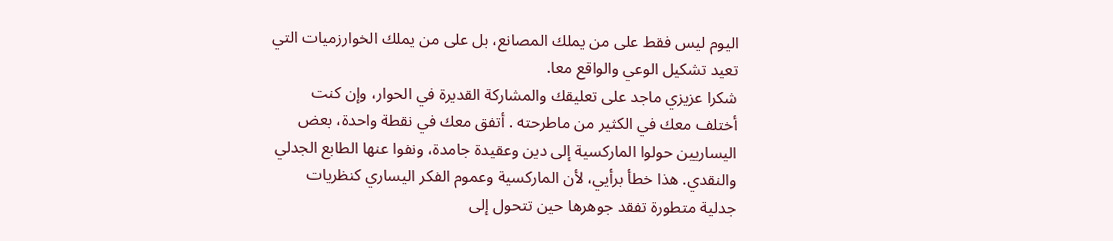اليوم ليس فقط على من يملك المصانع، بل على من يملك الخوارزميات التي تعيد تشكيل الوعي والواقع معا.
شكرا عزيزي ماجد على تعليقك والمشاركة القديرة في الحوار، وإن كنت أختلف معك في الكثير من ماطرحته . أتفق معك في نقطة واحدة، بعض اليساريين حولوا الماركسية إلى دين وعقيدة جامدة، ونفوا عنها الطابع الجدلي والنقدي. هذا خطأ برأيي، لأن الماركسية وعموم الفكر اليساري كنظريات جدلية متطورة تفقد جوهرها حين تتحول إلى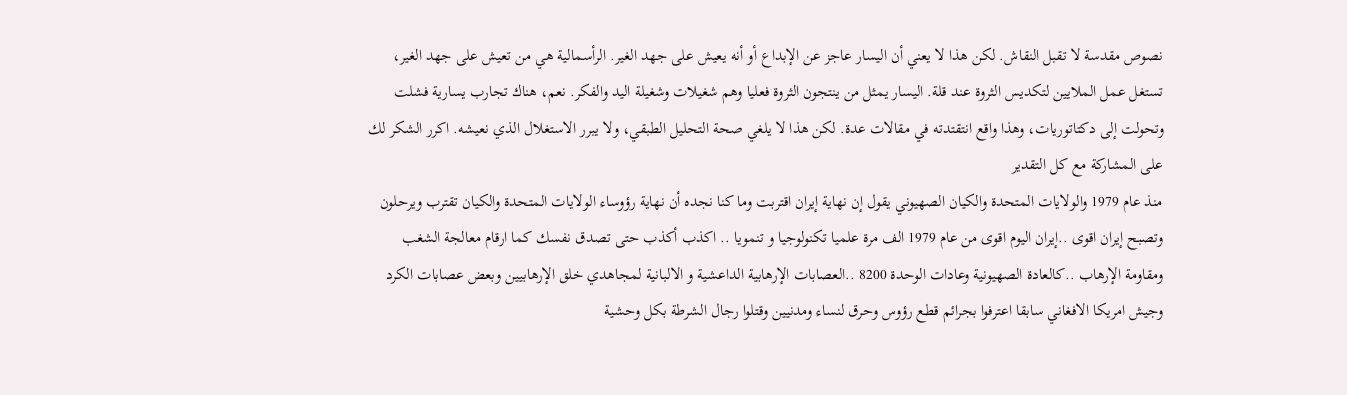نصوص مقدسة لا تقبل النقاش. لكن هذا لا يعني أن اليسار عاجز عن الإبداع أو أنه يعيش على جهد الغير. الرأسمالية هي من تعيش على جهد الغير، تستغل عمل الملايين لتكديس الثروة عند قلة. اليسار يمثل من ينتجون الثروة فعليا وهم شغيلات وشغيلة اليد والفكر. نعم، هناك تجارب يسارية فشلت وتحولت إلى دكتاتوريات، وهذا واقع انتقتدته في مقالات عدة. لكن هذا لا يلغي صحة التحليل الطبقي، ولا يبرر الاستغلال الذي نعيشه. اكرر الشكر لك على المشاركة مع كل التقدير
منذ عام 1979 والولايات المتحدة والكيان الصهيوني يقول إن نهاية إيران اقتربت وما كنا نجده أن نهاية رؤوساء الولايات المتحدة والكيان تقترب ويرحلون وتصبح إيران اقوى ..إيران اليوم اقوى من عام 1979 الف مرة علميا تكنولوجيا و تنمويا .. اكذب أكذب حتى تصدق نفسك كما ارقام معالجة الشغب ومقاومة الإرهاب ..كالعادة الصهيونية وعادات الوحدة 8200 ..العصابات الإرهابية الداعشية و الالبانية لمجاهدي خلق الإرهابيين وبعض عصابات الكرد وجيش امريكا الافغاني سابقا اعترفوا بجرائم قطع رؤوس وحرق لنساء ومدنيين وقتلوا رجال الشرطة بكل وحشية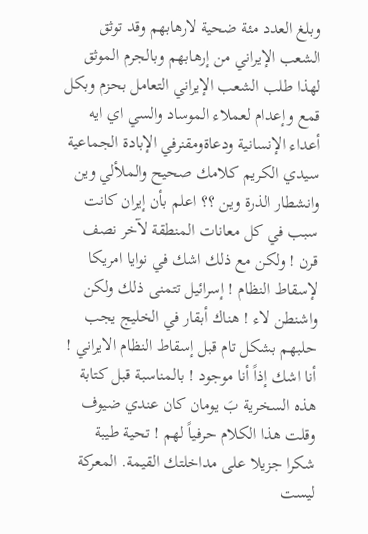وبلغ العدد مئة ضحية لارهابهم وقد توثق الشعب الإيراني من إرهابهم وبالجرم الموثق لهذا طلب الشعب الإيراني التعامل بحزم وبكل قمع وإعدام لعملاء الموساد والسي اي ايه أعداء الإنسانية ودعاةومقنرفي الإبادة الجماعية
سيدي الكريم كلامك صحيح والملألي وين وانشطار الذرة وين ؟؟ اعلم بأن إيران كانت سبب في كل معانات المنطقة لآخر نصف قرن ! ولكن مع ذلك اشك في نوايا امريكا لإسقاط النظام ! إسرائيل تتمنى ذلك ولكن واشنطن لاء ! هناك أبقار في الخليج يجب حلبهم بشكل تام قبل إسقاط النظام الايراني ! أنا اشك إذاً أنا موجود ! بالمناسبة قبل كتابة هذه السخرية بَ يومان كان عندي ضيوف وقلت هذا الكلام حرفياً لهم ! تحية طيبة
شكرا جزيلا على مداخلتك القيمة. المعركة ليست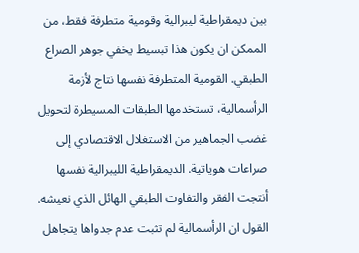بين ديمقراطية ليبرالية وقومية متطرفة فقط، من الممكن ان يكون هذا تبسيط يخفي جوهر الصراع الطبقي. القومية المتطرفة نفسها نتاج لأزمة الرأسمالية، تستخدمها الطبقات المسيطرة لتحويل غضب الجماهير من الاستغلال الاقتصادي إلى صراعات هوياتية. الديمقراطية الليبرالية نفسها أنتجت الفقر والتفاوت الطبقي الهائل الذي نعيشه. القول ان الرأسمالية لم تثبت عدم جدواها يتجاهل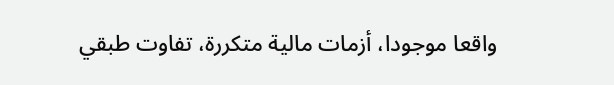واقعا موجودا، أزمات مالية متكررة، تفاوت طبقي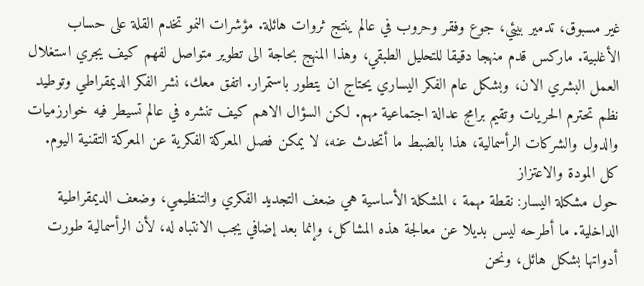غير مسبوق، تدمير بيئي، جوع وفقر وحروب في عالم ينتج ثروات هائلة. مؤشرات النمو تخدم القلة على حساب الأغلبية. ماركس قدم منهجا دقيقا للتحليل الطبقي، وهذا المنهج بحاجة الى تطوير متواصل لفهم كيف يجري استغلال العمل البشري الان، وبشكل عام الفكر اليساري يحتاج ان يتطور باستمرار. اتفق معك، نشر الفكر الديمقراطي وتوطيد نظم تحترم الحريات وتقيم برامج عدالة اجتماعية مهم. لكن السؤال الاهم كيف تنشره في عالم تسيطر فيه خوارزميات والدول والشركات الرأسمالية، هذا بالضبط ما أتحدث عنه، لا يمكن فصل المعركة الفكرية عن المعركة التقنية اليوم. كل المودة والاعتزاز
حول مشكلة اليسار: نقطة مهمة ، المشكلة الأساسية هي ضعف التجديد الفكري والتنظيمي، وضعف الديمقراطية الداخلية. ما أطرحه ليس بديلا عن معالجة هذه المشاكل، وإنما بعد إضافي يجب الانتباه له، لأن الرأسمالية طورت أدواتها بشكل هائل، ونحن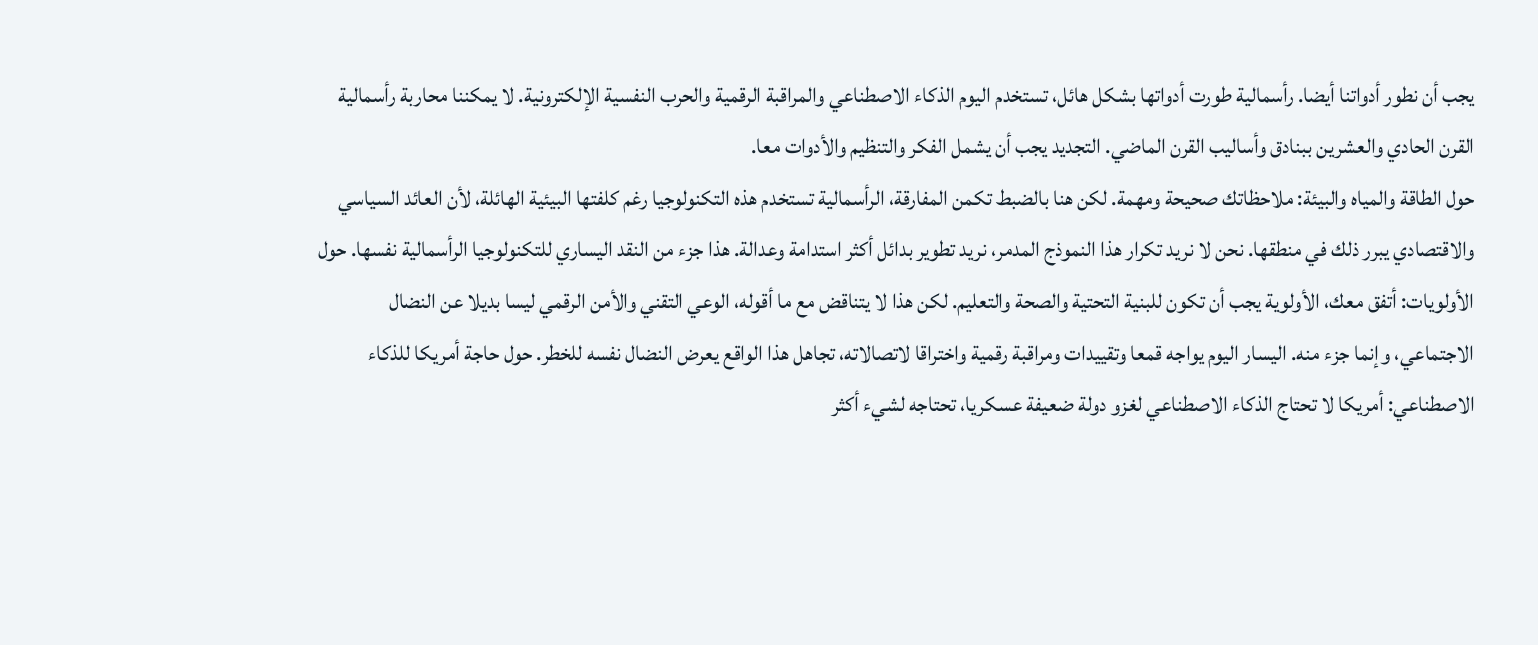يجب أن نطور أدواتنا أيضا. رأسمالية طورت أدواتها بشكل هائل، تستخدم اليوم الذكاء الاصطناعي والمراقبة الرقمية والحرب النفسية الإلكترونية. لا يمكننا محاربة رأسمالية القرن الحادي والعشرين ببنادق وأساليب القرن الماضي. التجديد يجب أن يشمل الفكر والتنظيم والأدوات معا.
حول الطاقة والمياه والبيئة: ملاحظاتك صحيحة ومهمة. لكن هنا بالضبط تكمن المفارقة، الرأسمالية تستخدم هذه التكنولوجيا رغم كلفتها البيئية الهائلة، لأن العائد السياسي والاقتصادي يبرر ذلك في منطقها. نحن لا نريد تكرار هذا النموذج المدمر، نريد تطوير بدائل أكثر استدامة وعدالة. هذا جزء من النقد اليساري للتكنولوجيا الرأسمالية نفسها. حول الأولويات: أتفق معك، الأولوية يجب أن تكون للبنية التحتية والصحة والتعليم. لكن هذا لا يتناقض مع ما أقوله، الوعي التقني والأمن الرقمي ليسا بديلا عن النضال الاجتماعي، وإنما جزء منه. اليسار اليوم يواجه قمعا وتقييدات ومراقبة رقمية واختراقا لاتصالاته، تجاهل هذا الواقع يعرض النضال نفسه للخطر. حول حاجة أمريكا للذكاء الاصطناعي: أمريكا لا تحتاج الذكاء الاصطناعي لغزو دولة ضعيفة عسكريا، تحتاجه لشيء أكثر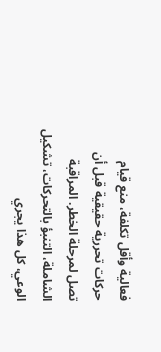فعالية وأقل تكلفة، منع قيام حركات تحررية حقيقية قبل أن تصل لمرحلة الخطر. المراقبة الشاملة، التنبؤ بالتحركات، تشكيل الوعي، كل هذا يجري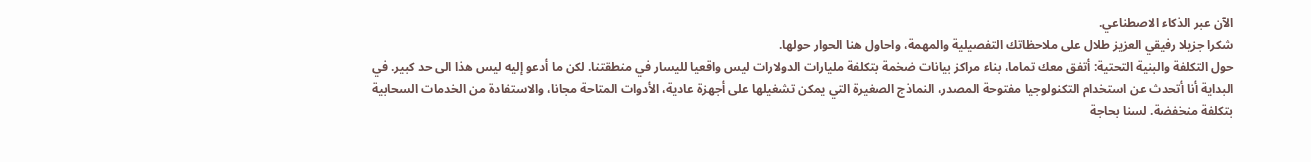الآن عبر الذكاء الاصطناعي.
شكرا جزيلا رفيقي العزيز طلال على ملاحظاتك التفصيلية والمهمة، واحاول هنا الحوار حولها.
حول التكلفة والبنية التحتية: أتفق معك تماما، بناء مراكز بيانات ضخمة بتكلفة مليارات الدولارات ليس واقعيا لليسار في منطقتنا. لكن ما أدعو إليه ليس هذا الى حد كبير. في البداية أنا أتحدث عن استخدام التكنولوجيا مفتوحة المصدر، النماذج الصغيرة التي يمكن تشغيلها على أجهزة عادية، الأدوات المتاحة مجانا، والاستفادة من الخدمات السحابية بتكلفة منخفضة. لسنا بحاجة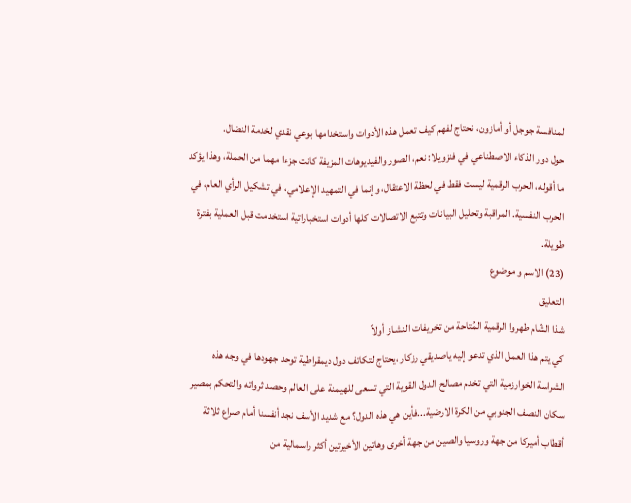لمنافسة جوجل أو أمازون، نحتاج لفهم كيف تعمل هذه الأدوات واستخدامها بوعي نقدي لخدمة النضال.
حول دور الذكاء الاصطناعي في فنزويلا: نعم، الصور والفيديوهات المزيفة كانت جزءا مهما من الحملة، وهذا يؤكد ما أقوله، الحرب الرقمية ليست فقط في لحظة الاعتقال، وإنما في التمهيد الإعلامي، في تشكيل الرأي العام، في الحرب النفسية. المراقبة وتحليل البيانات وتتبع الاتصالات كلها أدوات استخباراتية استخدمت قبل العملية بفترة طويلة.
(23) الاسم و موضوع
التعليق
شذا الشّام طهروا الرقمية المُتاحة من تخريفات النشـاز أولاً
كي يتم هذا العمل الذي تدعو إليه ياصديقي رزكار ،يحتاج لتكاتف دول ديمقراطية توحد جهودها في وجه هذه الشراسة الخوارزمية التي تخدم مصالح الدول القوية التي تسعى للهيمنة على العالم وحصد ثرواته والتحكم بمصير سكان النصف الجنوبي من الكرة الارضية...فأين هي هذه الدول؟ مع شديد الأسف نجد أنفسنا أمام صراع ثلاثة أقطاب أميركا من جهة وروسيا والصين من جهة أخرى وهاتين الأخيرتين أكثر راسمالية من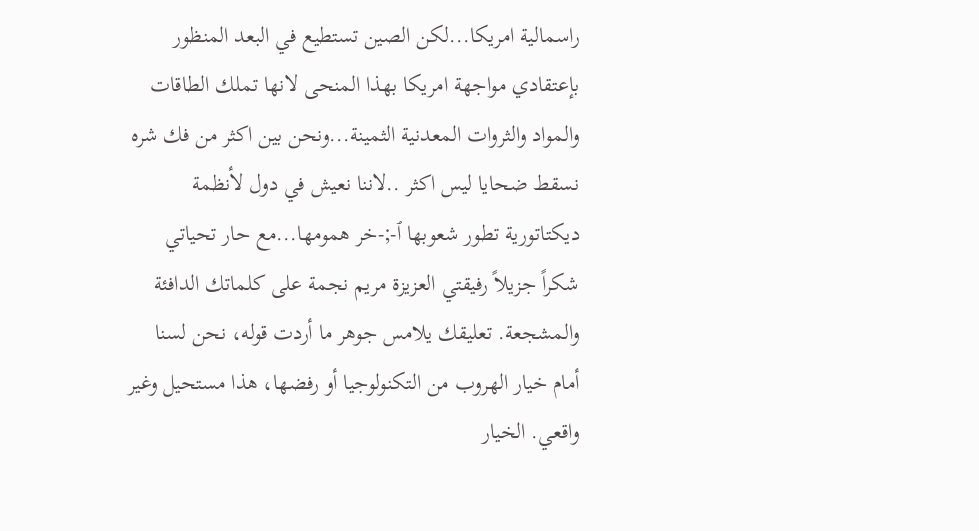راسمالية امريكا...لكن الصين تستطيع في البعد المنظور بإعتقادي مواجهة امريكا بهذا المنحى لانها تملك الطاقات والمواد والثروات المعدنية الثمينة...ونحن بين اكثر من فك شره نسقط ضحايا ليس اكثر ..لاننا نعيش في دول لأنظمة ديكتاتورية تطور شعوبها ٱ-;-خر همومها...مع حار تحياتي
شكراً جزيلاً رفيقتي العزيزة مريم نجمة على كلماتك الدافئة والمشجعة. تعليقك يلامس جوهر ما أردت قوله، نحن لسنا أمام خيار الهروب من التكنولوجيا أو رفضها، هذا مستحيل وغير واقعي. الخيار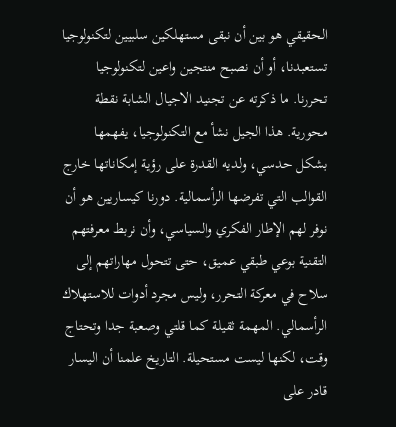الحقيقي هو بين أن نبقى مستهلكين سلبيين لتكنولوجيا تستعبدنا، أو أن نصبح منتجين واعين لتكنولوجيا تحررنا. ما ذكرته عن تجنيد الاجيال الشابة نقطة محورية. هذا الجيل نشأ مع التكنولوجيا، يفهمها بشكل حدسي، ولديه القدرة على رؤية إمكاناتها خارج القوالب التي تفرضها الرأسمالية. دورنا كيساريين هو أن نوفر لهم الإطار الفكري والسياسي، وأن نربط معرفتهم التقنية بوعي طبقي عميق، حتى تتحول مهاراتهم إلى سلاح في معركة التحرر، وليس مجرد أدوات للاستهلاك الرأسمالي. المهمة ثقيلة كما قلتي وصعبة جدا وتحتاج وقت، لكنها ليست مستحيلة. التاريخ علمنا أن اليسار قادر على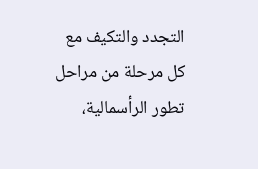التجدد والتكيف مع كل مرحلة من مراحل تطور الرأسمالية،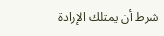شرط أن يمتلك الإرادة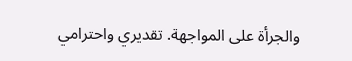والجرأة على المواجهة. تقديري واحترامي